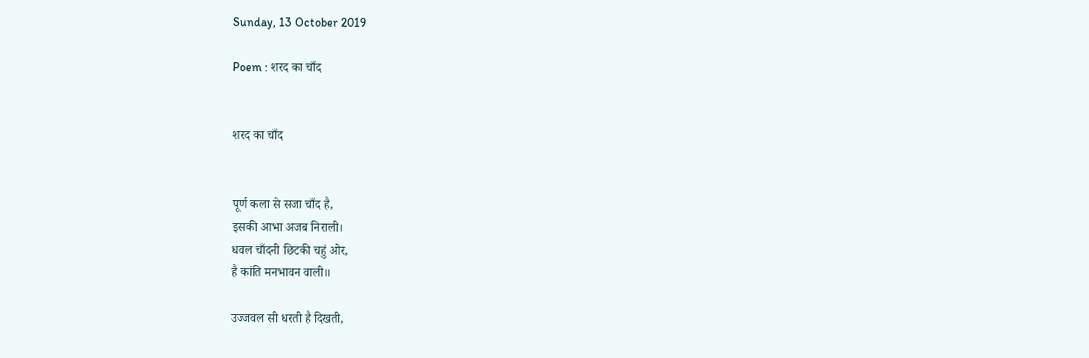Sunday, 13 October 2019

Poem : शरद का चाँद


शरद का चाँद


पूर्ण कला से सजा चाँद है,
इसकी आभा अजब निराली।
धवल चाँदनी छिटकी चहुं ओर,
है कांति मनभावन वाली॥

उज्जवल सी धरती है दिखती,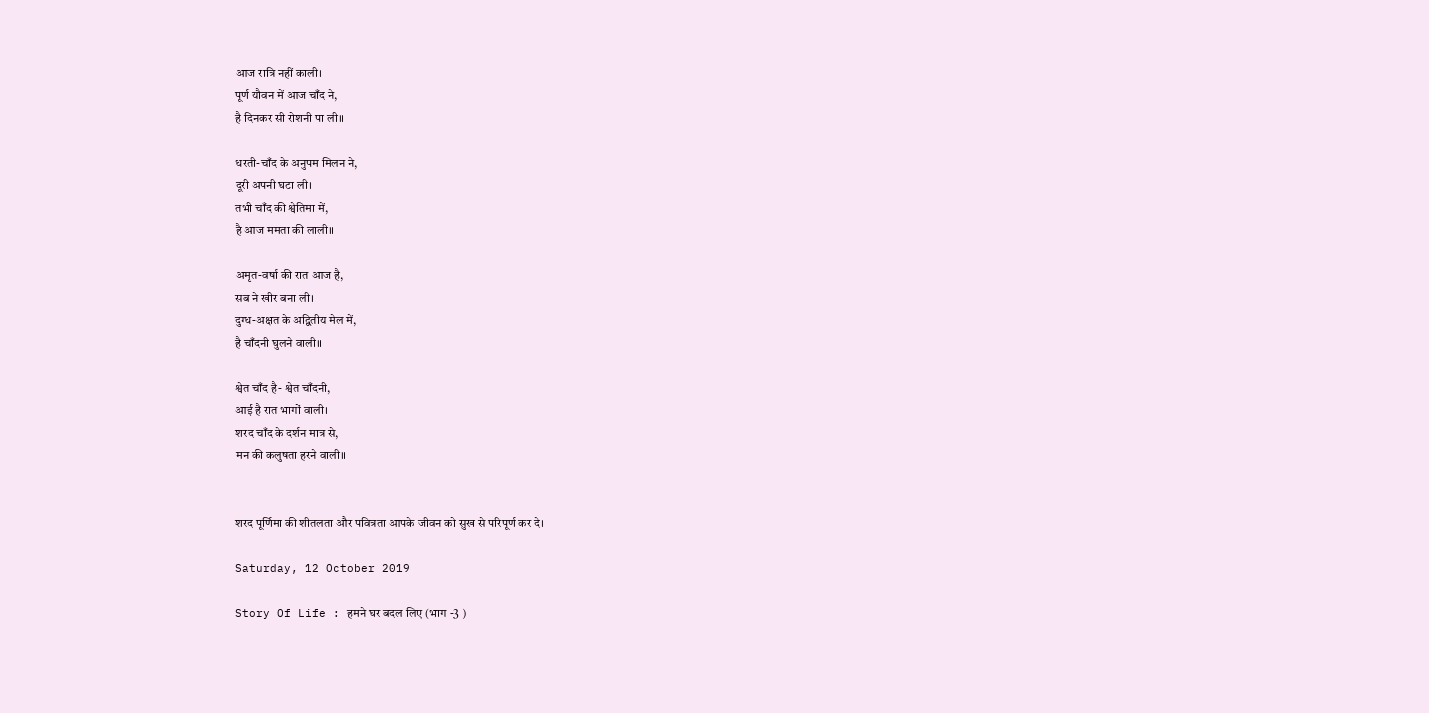आज रात्रि नहीं काली।
पूर्ण यौवन में आज चाँद ने,
है दिनकर सी रोशनी पा ली॥

धरती-चाँद के अनुपम मिलन ने,
दूरी अपनी घटा ली।
तभी चाँद की श्वेतिमा में,
है आज ममता की लाली॥

अमृत-वर्षा की रात आज है,
सब ने खीर बना ली।
दुग्ध-अक्षत के अद्वितीय मेल में,
है चाँदनी घुलने वाली॥

श्वेत चाँद है- श्वेत चाँदनी,
आई है रात भागों वाली।
शरद चाँद के दर्शन मात्र से,
मन की कलुषता हरने वाली॥


शरद पूर्णिमा की शीतलता और पवित्रता आपके जीवन को सुख से परिपूर्ण कर दे।

Saturday, 12 October 2019

Story Of Life : हमने घर बदल लिए (भाग -3 )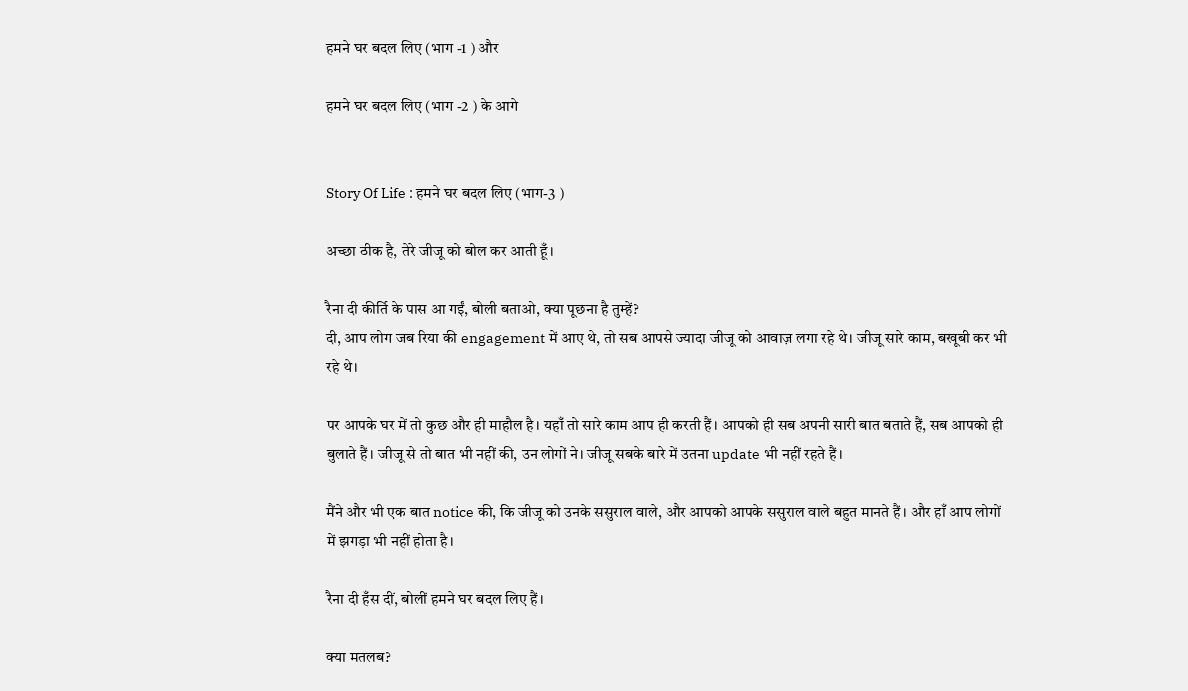हमने घर बदल लिए (भाग -1 ) और

हमने घर बदल लिए (भाग -2 ) के आगे


Story Of Life : हमने घर बदल लिए (भाग-3 )

अच्छा ठीक है, तेरे जीजू को बोल कर आती हूँ।

रैना दी कीर्ति के पास आ गईं, बोली बताओ, क्या पूछना है तुम्हें?
दी, आप लोग जब रिया की engagement में आए थे, तो सब आपसे ज्यादा जीजू को आवाज़ लगा रहे थे। जीजू सारे काम, बखूबी कर भी रहे थे।

पर आपके घर में तो कुछ और ही माहौल है। यहाँ तो सारे काम आप ही करती हैं। आपको ही सब अपनी सारी बात बताते हैं, सब आपको ही बुलाते हैं। जीजू से तो बात भी नहीं की, उन लोगों ने। जीजू सबके बारे में उतना update भी नहीं रहते हैं।

मैंने और भी एक बात notice की, कि जीजू को उनके ससुराल वाले, और आपको आपके ससुराल वाले बहुत मानते हैं। और हाँ आप लोगों में झगड़ा भी नहीं होता है।

रैना दी हँस दीं, बोलीं हमने घर बदल लिए हैं।

क्या मतलब?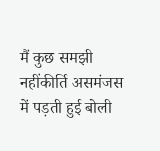मैं कुछ समझी नहींकीर्ति असमंजस में पड़ती हुई बोली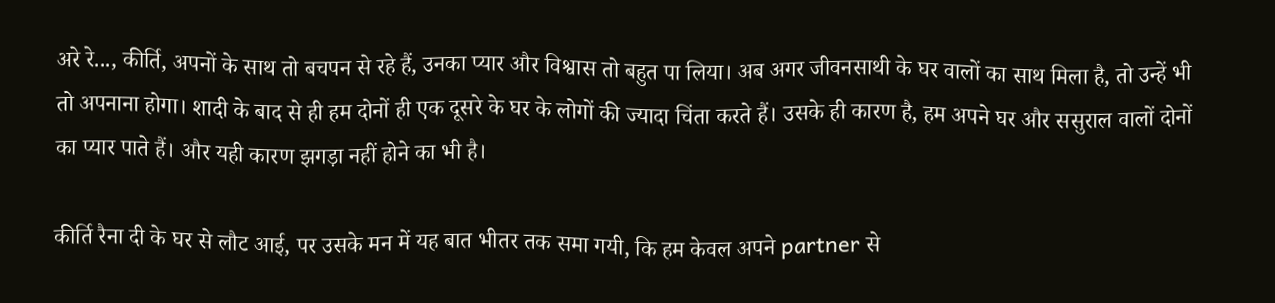अरे रे..., कीर्ति, अपनों के साथ तो बचपन से रहे हैं, उनका प्यार और विश्वास तो बहुत पा लिया। अब अगर जीवनसाथी के घर वालों का साथ मिला है, तो उन्हें भी तो अपनाना होगा। शादी के बाद से ही हम दोनों ही एक दूसरे के घर के लोगों की ज्यादा चिंता करते हैं। उसके ही कारण है, हम अपने घर और ससुराल वालों दोनों का प्यार पाते हैं। और यही कारण झगड़ा नहीं होने का भी है।

कीर्ति रैना दी के घर से लौट आई, पर उसके मन में यह बात भीतर तक समा गयी, कि हम केवल अपने partner से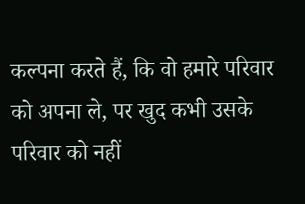कल्पना करते हैं, कि वो हमारे परिवार को अपना ले, पर खुद कभी उसके परिवार को नहीं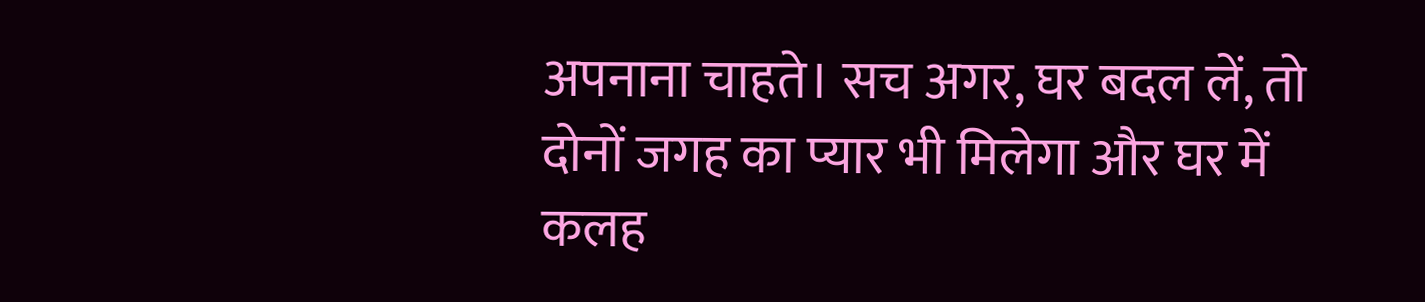अपनाना चाहते। सच अगर, घर बदल लें, तो दोनों जगह का प्यार भी मिलेगा और घर में कलह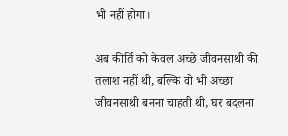भी नहीं होगा।

अब कीर्ति को केवल अच्छे जीवनसाथी की तलाश नहीं थी, बल्कि वो भी अच्छा जीवनसाथी बनना चाहती थी, घर बदलना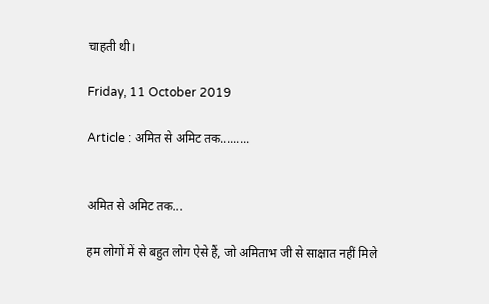चाहती थी।

Friday, 11 October 2019

Article : अमित से अमिट तक.........


अमित से अमिट तक...

हम लोगों में से बहुत लोग ऐसे हैं, जो अमिताभ जी से साक्षात नहीं मिले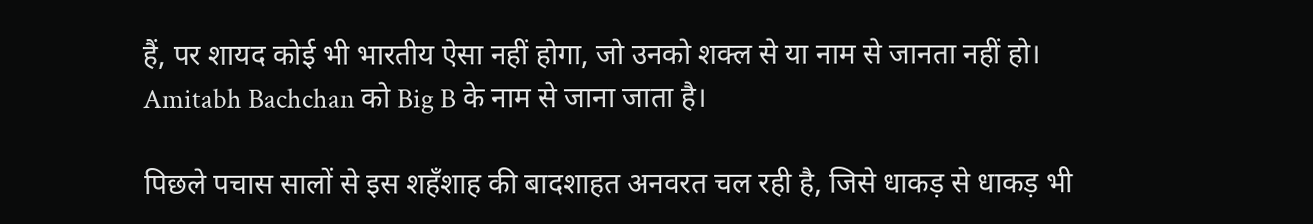हैं, पर शायद कोई भी भारतीय ऐसा नहीं होगा, जो उनको शक्ल से या नाम से जानता नहीं हो। Amitabh Bachchan को Big B के नाम से जाना जाता है।

पिछले पचास सालों से इस शहँशाह की बादशाहत अनवरत चल रही है, जिसे धाकड़ से धाकड़ भी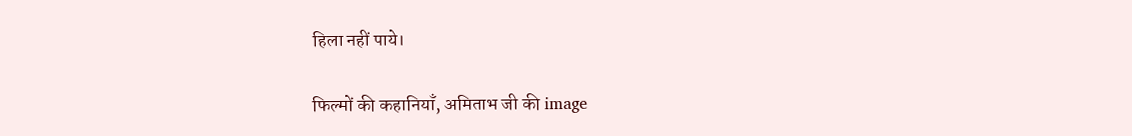हिला नहीं पाये।

फिल्मों की कहानियाँ, अमिताभ जी की image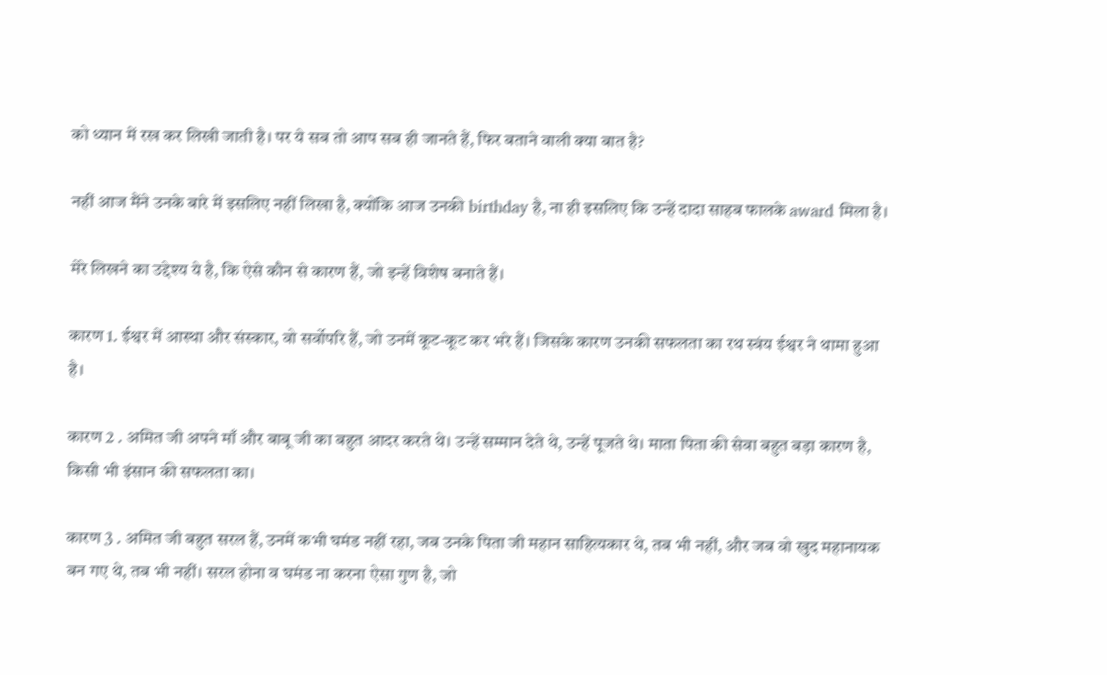को ध्यान में रख कर लिखी जाती है। पर ये सब तो आप सब ही जानते हैं, फिर बताने वाली क्या बात है?

नहीं आज मैंने उनके बारे में इसलिए नहीं लिखा है, क्योंकि आज उनकी birthday है, ना ही इसलिए कि उन्हें दादा साहब फालके award मिला है।

मेरे लिखने का उद्देश्य ये है, कि ऐसे कौन से कारण हैं, जो इन्हें विशेष बनाते हैं।

कारण 1. ईश्वर में आस्था और संस्कार, वो सर्वोपरि हैं, जो उनमें कूट-कूट कर भरे हैं। जिसके कारण उनकी सफलता का रथ स्वंय ईश्वर ने थामा हुआ है।

कारण 2 . अमित जी अपने माँ और बाबू जी का बहुत आदर करते थे। उन्हें सम्मान देते थे, उन्हें पूजते थे। माता पिता की सेवा बहुत बड़ा कारण है, किसी भी इंसान की सफलता का।

कारण 3 . अमित जी बहुत सरल हैं, उनमें कभी घमंड नहीं रहा, जब उनके पिता जी महान साहित्यकार थे, तब भी नहीं, और जब वो खुद महानायक बन गए थे, तब भी नहीं। सरल होना व घमंड ना करना ऐसा गुण है, जो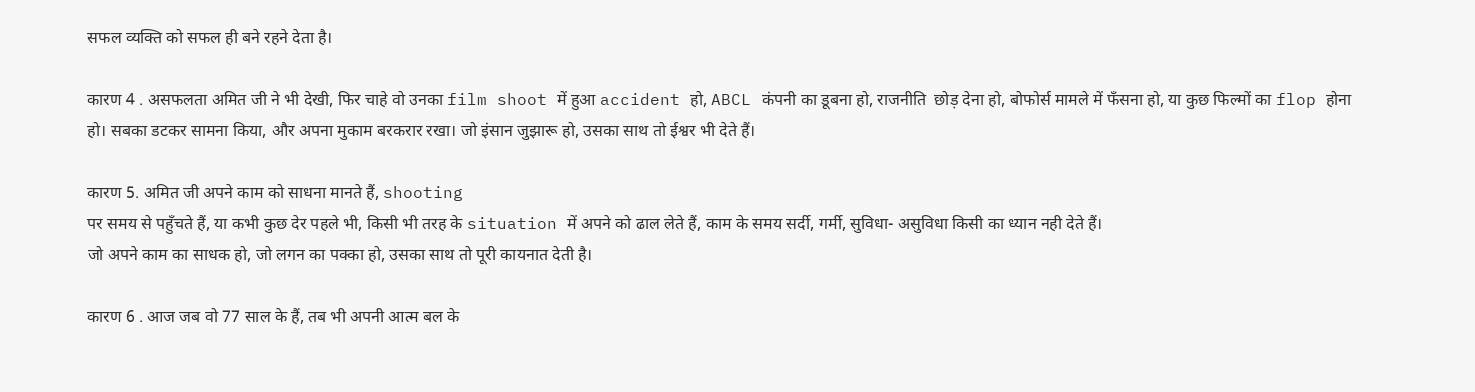सफल व्यक्ति को सफल ही बने रहने देता है।

कारण 4 . असफलता अमित जी ने भी देखी, फिर चाहे वो उनका film shoot में हुआ accident हो, ABCL कंपनी का डूबना हो, राजनीति  छोड़ देना हो, बोफोर्स मामले में फँसना हो, या कुछ फिल्मों का flop होना हो। सबका डटकर सामना किया, और अपना मुकाम बरकरार रखा। जो इंसान जुझारू हो, उसका साथ तो ईश्वर भी देते हैं।

कारण 5. अमित जी अपने काम को साधना मानते हैं, shooting
पर समय से पहुँचते हैं, या कभी कुछ देर पहले भी, किसी भी तरह के situation में अपने को ढाल लेते हैं, काम के समय सर्दी, गर्मी, सुविधा- असुविधा किसी का ध्यान नही देते हैं।
जो अपने काम का साधक हो, जो लगन का पक्का हो, उसका साथ तो पूरी कायनात देती है।

कारण 6 . आज जब वो 77 साल के हैं, तब भी अपनी आत्म बल के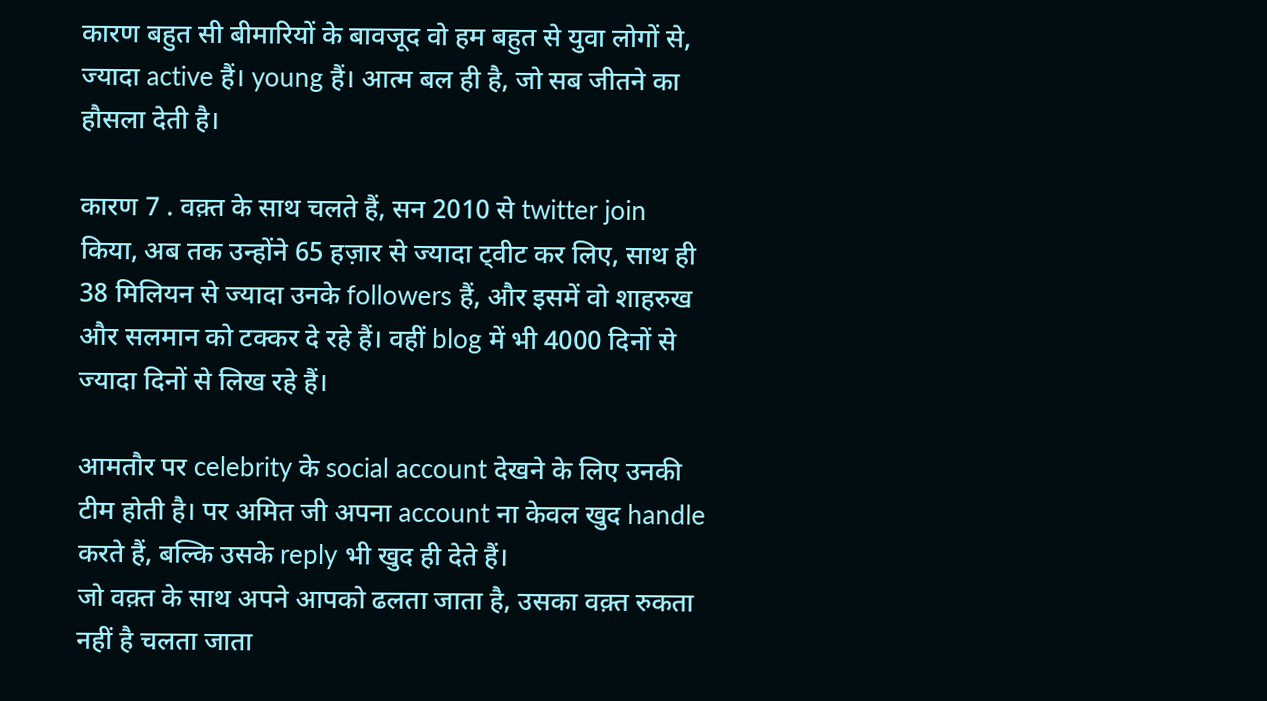कारण बहुत सी बीमारियों के बावजूद वो हम बहुत से युवा लोगों से, ज्यादा active हैं। young हैं। आत्म बल ही है, जो सब जीतने का हौसला देती है।

कारण 7 . वक़्त के साथ चलते हैं, सन 2010 से twitter join किया, अब तक उन्होंने 65 हज़ार से ज्यादा ट्वीट कर लिए, साथ ही 38 मिलियन से ज्यादा उनके followers हैं, और इसमें वो शाहरुख और सलमान को टक्कर दे रहे हैं। वहीं blog में भी 4000 दिनों से ज्यादा दिनों से लिख रहे हैं।

आमतौर पर celebrity के social account देखने के लिए उनकी टीम होती है। पर अमित जी अपना account ना केवल खुद handle करते हैं, बल्कि उसके reply भी खुद ही देते हैं।
जो वक़्त के साथ अपने आपको ढलता जाता है, उसका वक़्त रुकता नहीं है चलता जाता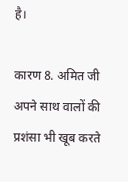है।

कारण 8. अमित जी अपने साथ वालों की प्रशंसा भी खूब करते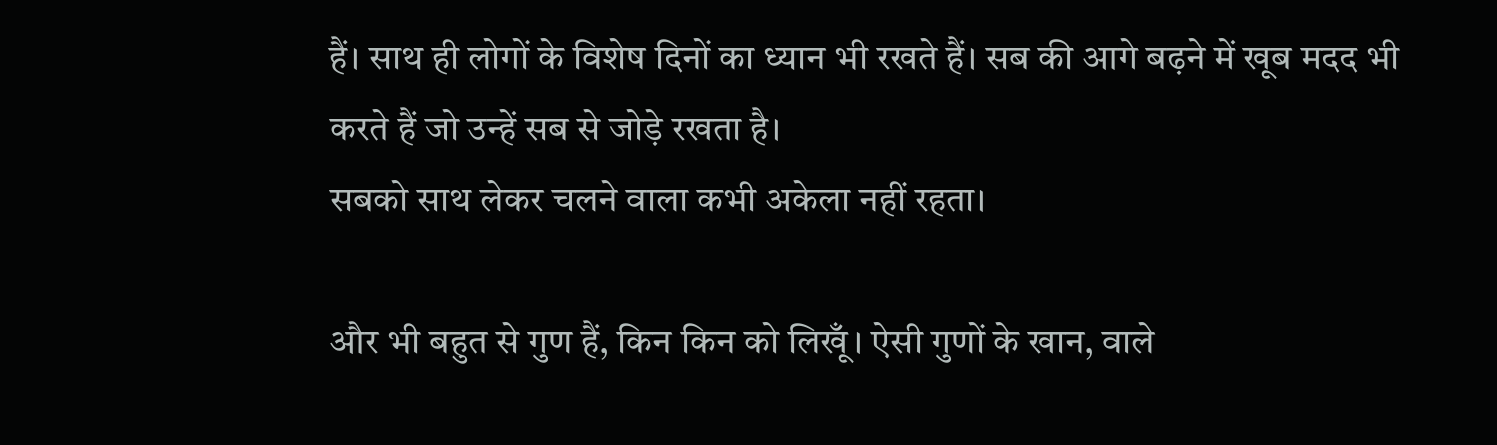हैं। साथ ही लोगों के विशेष दिनों का ध्यान भी रखते हैं। सब की आगे बढ़ने में खूब मदद भी करते हैं जो उन्हें सब से जोड़े रखता है।
सबको साथ लेकर चलने वाला कभी अकेला नहीं रहता।

और भी बहुत से गुण हैं, किन किन को लिखूँ। ऐसी गुणों के खान, वाले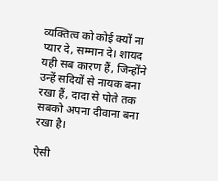व्यक्तित्व को कोई क्यों ना प्यार दे, सम्मान दे। शायद यही सब कारण हैं, जिन्होंने उन्हें सदियों से नायक बना रखा हैं, दादा से पोते तक सबको अपना दीवाना बना रखा है।

ऐसी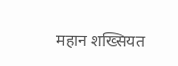महान शख्सियत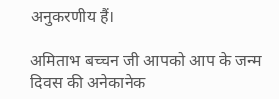अनुकरणीय हैं।

अमिताभ बच्चन जी आपको आप के जन्म दिवस की अनेकानेक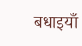बधाइयाँ